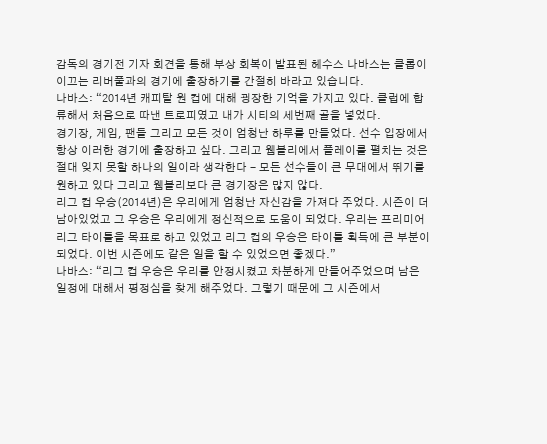감독의 경기전 기자 회견을 통해 부상 회복이 발표된 헤수스 나바스는 클롭이 이끄는 리버풀과의 경기에 출장하기를 간절히 바라고 있습니다.
나바스: “2014년 캐피탈 원 컵에 대해 굉장한 기억을 가지고 있다. 클럽에 합류해서 처음으로 따낸 트로피였고 내가 시티의 세번째 골을 넣었다.
경기장, 게임, 팬들 그리고 모든 것이 엄청난 하루를 만들었다. 선수 입장에서 항상 이러한 경기에 출장하고 싶다. 그리고 웸블리에서 플레이를 펼치는 것은 절대 잊지 못할 하나의 일이라 생각한다 - 모든 선수들이 큰 무대에서 뛰기를 원하고 있다 그리고 웸블리보다 큰 경기장은 많지 않다.
리그 컵 우승(2014년)은 우리에게 엄청난 자신감을 가져다 주었다. 시즌이 더 남아있었고 그 우승은 우리에게 정신적으로 도움이 되었다. 우리는 프리미어 리그 타이틀을 목표로 하고 있었고 리그 컵의 우승은 타이틀 획득에 큰 부분이 되었다. 이번 시즌에도 같은 일을 할 수 있었으면 좋겠다.”
나바스: “리그 컵 우승은 우리를 안정시켰고 차분하게 만들어주었으며 남은 일정에 대해서 평정심을 찾게 해주었다. 그렇기 때문에 그 시즌에서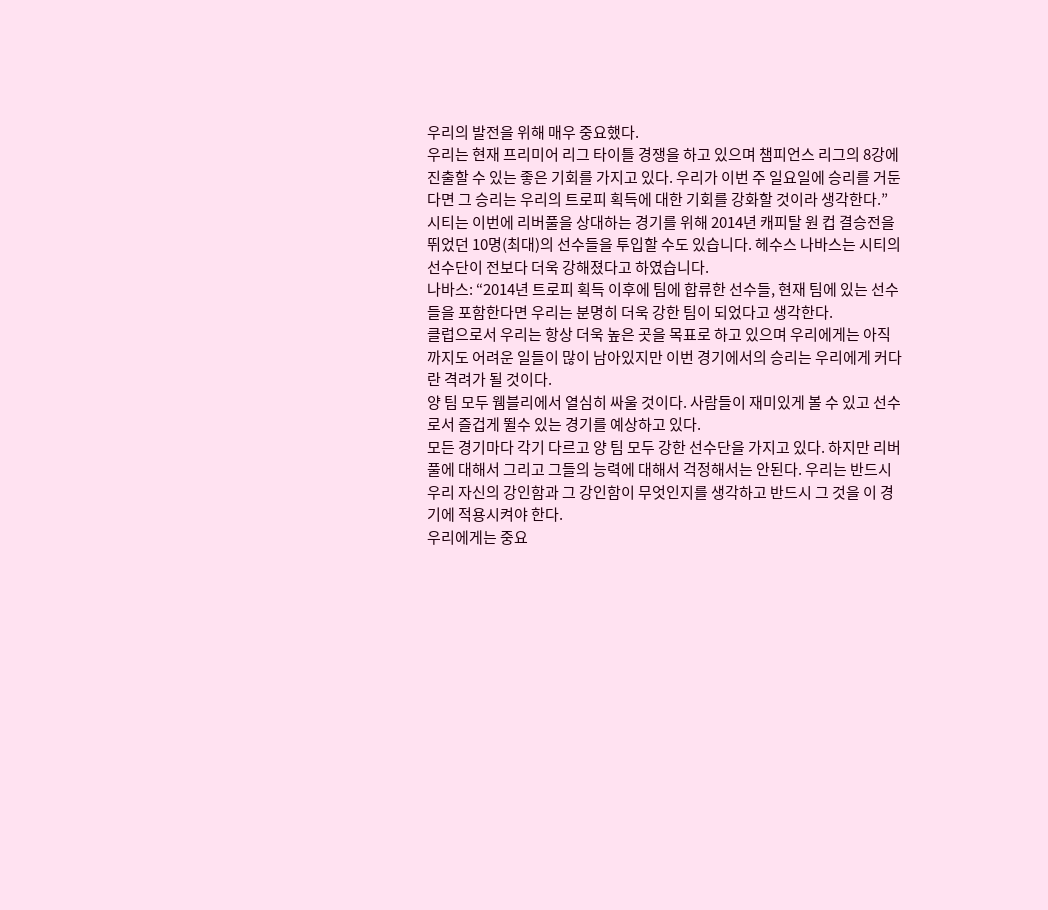우리의 발전을 위해 매우 중요했다.
우리는 현재 프리미어 리그 타이틀 경쟁을 하고 있으며 챔피언스 리그의 8강에 진출할 수 있는 좋은 기회를 가지고 있다. 우리가 이번 주 일요일에 승리를 거둔다면 그 승리는 우리의 트로피 획득에 대한 기회를 강화할 것이라 생각한다.”
시티는 이번에 리버풀을 상대하는 경기를 위해 2014년 캐피탈 원 컵 결승전을 뛰었던 10명(최대)의 선수들을 투입할 수도 있습니다. 헤수스 나바스는 시티의 선수단이 전보다 더욱 강해졌다고 하였습니다.
나바스: “2014년 트로피 획득 이후에 팀에 합류한 선수들, 현재 팀에 있는 선수들을 포함한다면 우리는 분명히 더욱 강한 팀이 되었다고 생각한다.
클럽으로서 우리는 항상 더욱 높은 곳을 목표로 하고 있으며 우리에게는 아직까지도 어려운 일들이 많이 남아있지만 이번 경기에서의 승리는 우리에게 커다란 격려가 될 것이다.
양 팀 모두 웸블리에서 열심히 싸울 것이다. 사람들이 재미있게 볼 수 있고 선수로서 즐겁게 뛸수 있는 경기를 예상하고 있다.
모든 경기마다 각기 다르고 양 팀 모두 강한 선수단을 가지고 있다. 하지만 리버풀에 대해서 그리고 그들의 능력에 대해서 걱정해서는 안된다. 우리는 반드시 우리 자신의 강인함과 그 강인함이 무엇인지를 생각하고 반드시 그 것을 이 경기에 적용시켜야 한다.
우리에게는 중요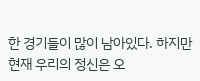한 경기들이 많이 남아있다. 하지만 현재 우리의 정신은 오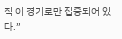직 이 경기로만 집중되어 있다.”